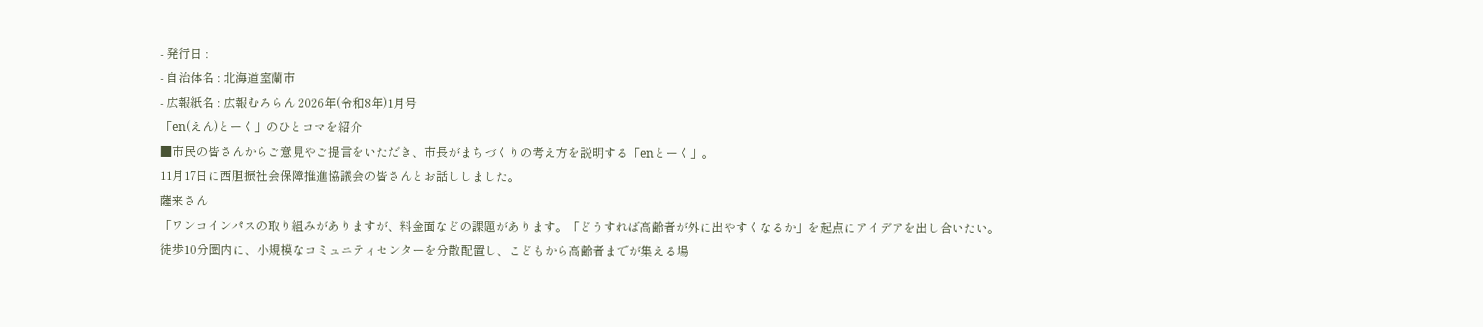- 発行日 :
- 自治体名 : 北海道室蘭市
- 広報紙名 : 広報むろらん 2026年(令和8年)1月号
「en(えん)とーく」のひとコマを紹介
■市民の皆さんからご意見やご提言をいただき、市長がまちづくりの考え方を説明する「enとーく」。
11月17日に西胆振社会保障推進協議会の皆さんとお話ししました。
薩来さん
「ワンコインパスの取り組みがありますが、料金面などの課題があります。「どうすれば高齢者が外に出やすくなるか」を起点にアイデアを出し合いたい。
徒歩10分圏内に、小規模なコミュニティセンターを分散配置し、こどもから高齢者までが集える場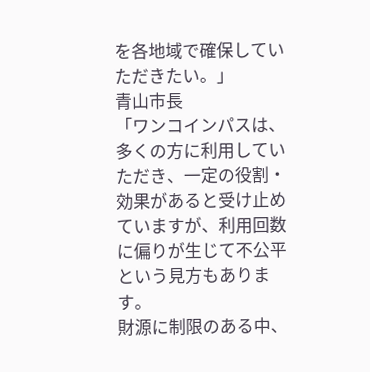を各地域で確保していただきたい。」
青山市長
「ワンコインパスは、多くの方に利用していただき、一定の役割・効果があると受け止めていますが、利用回数に偏りが生じて不公平という見方もあります。
財源に制限のある中、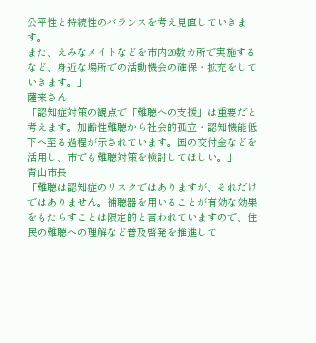公平性と持続性のバランスを考え見直していきます。
また、えみなメイトなどを市内20数カ所で実施するなど、身近な場所での活動機会の確保・拡充をしていきます。」
薩来さん
「認知症対策の観点で「難聴への支援」は重要だと考えます。加齢性難聴から社会的孤立・認知機能低下へ至る過程が示されています。国の交付金などを活用し、市でも難聴対策を検討してほしい。」
青山市長
「難聴は認知症のリスクではありますが、それだけではありません。補聴器を用いることが有効な効果をもたらすことは限定的と言われていますので、住民の難聴への理解など普及啓発を推進して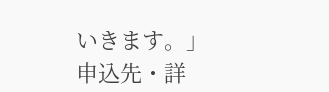いきます。」
申込先・詳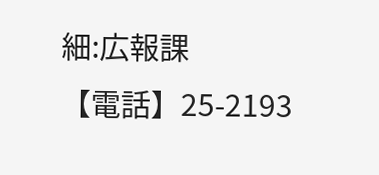細:広報課
【電話】25-2193